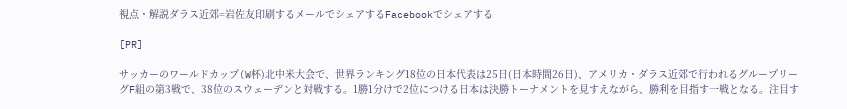視点・解説ダラス近郊=岩佐友印刷するメールでシェアするFacebookでシェアする

[PR]

サッカーのワールドカップ(W杯)北中米大会で、世界ランキング18位の日本代表は25日(日本時間26日)、アメリカ・ダラス近郊で行われるグループリーグF組の第3戦で、38位のスウェーデンと対戦する。1勝1分けで2位につける日本は決勝トーナメントを見すえながら、勝利を目指す一戦となる。注目す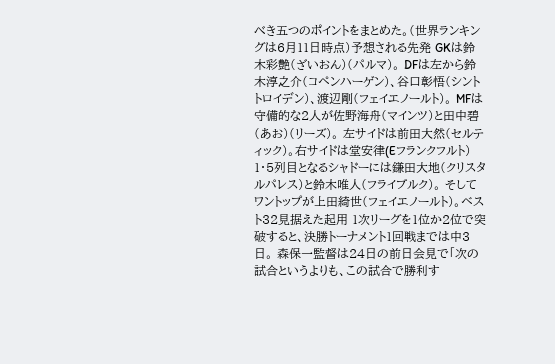べき五つのポイントをまとめた。(世界ランキングは6月11日時点)予想される先発 GKは鈴木彩艶(ざいおん)(パルマ)。 DFは左から鈴木淳之介(コペンハーゲン)、谷口彰悟(シントトロイデン)、渡辺剛(フェイエノールト)。 MFは守備的な2人が佐野海舟(マインツ)と田中碧(あお)(リーズ)。 左サイドは前田大然(セルティック)。右サイドは堂安律(Eフランクフルト) 1・5列目となるシャドーには鎌田大地(クリスタルパレス)と鈴木唯人(フライブルク)。 そしてワントップが上田綺世(フェイエノールト)。ベスト32見据えた起用 1次リーグを1位か2位で突破すると、決勝トーナメント1回戦までは中3日。 森保一監督は24日の前日会見で「次の試合というよりも、この試合で勝利す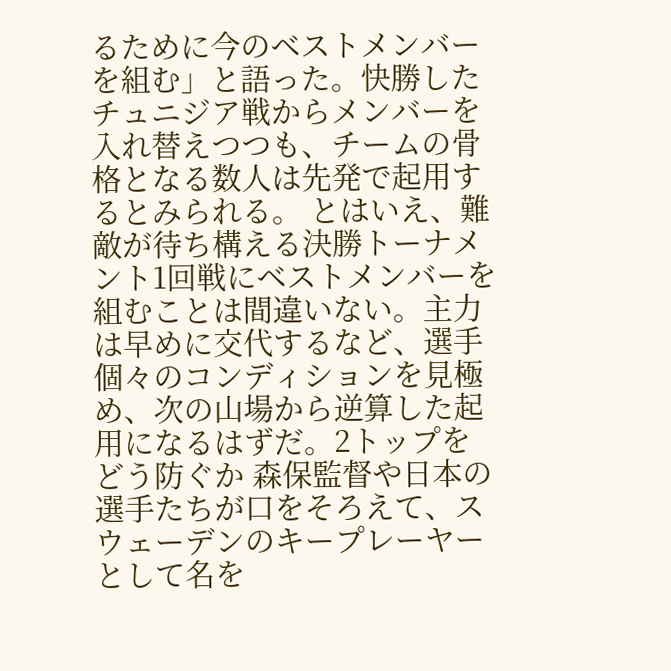るために今のベストメンバーを組む」と語った。快勝したチュニジア戦からメンバーを入れ替えつつも、チームの骨格となる数人は先発で起用するとみられる。 とはいえ、難敵が待ち構える決勝トーナメント1回戦にベストメンバーを組むことは間違いない。主力は早めに交代するなど、選手個々のコンディションを見極め、次の山場から逆算した起用になるはずだ。2トップをどう防ぐか 森保監督や日本の選手たちが口をそろえて、スウェーデンのキープレーヤーとして名を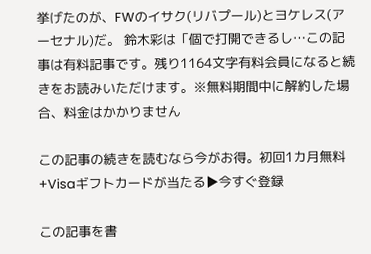挙げたのが、FWのイサク(リバプール)とヨケレス(アーセナル)だ。 鈴木彩は「個で打開できるし…この記事は有料記事です。残り1164文字有料会員になると続きをお読みいただけます。※無料期間中に解約した場合、料金はかかりません

この記事の続きを読むなら今がお得。初回1カ月無料+Visaギフトカードが当たる▶今すぐ登録

この記事を書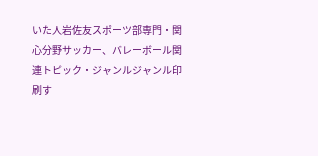いた人岩佐友スポーツ部専門・関心分野サッカー、バレーボール関連トピック・ジャンルジャンル印刷す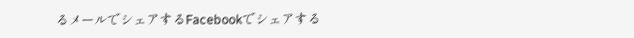るメールでシェアするFacebookでシェアする